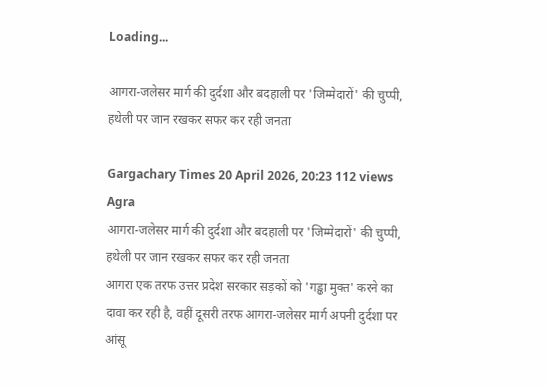Loading...

आगरा-जलेसर मार्ग की दुर्दशा और बदहाली पर 'जिम्मेदारों' की चुप्पी, हथेली पर जान रखकर सफर कर रही जनता

Gargachary Times 20 April 2026, 20:23 112 views
Agra
आगरा-जलेसर मार्ग की दुर्दशा और बदहाली पर 'जिम्मेदारों' की चुप्पी, हथेली पर जान रखकर सफर कर रही जनता
आगरा एक तरफ उत्तर प्रदेश सरकार सड़कों को 'गड्ढा मुक्त' करने का दावा कर रही है, वहीं दूसरी तरफ आगरा-जलेसर मार्ग अपनी दुर्दशा पर आंसू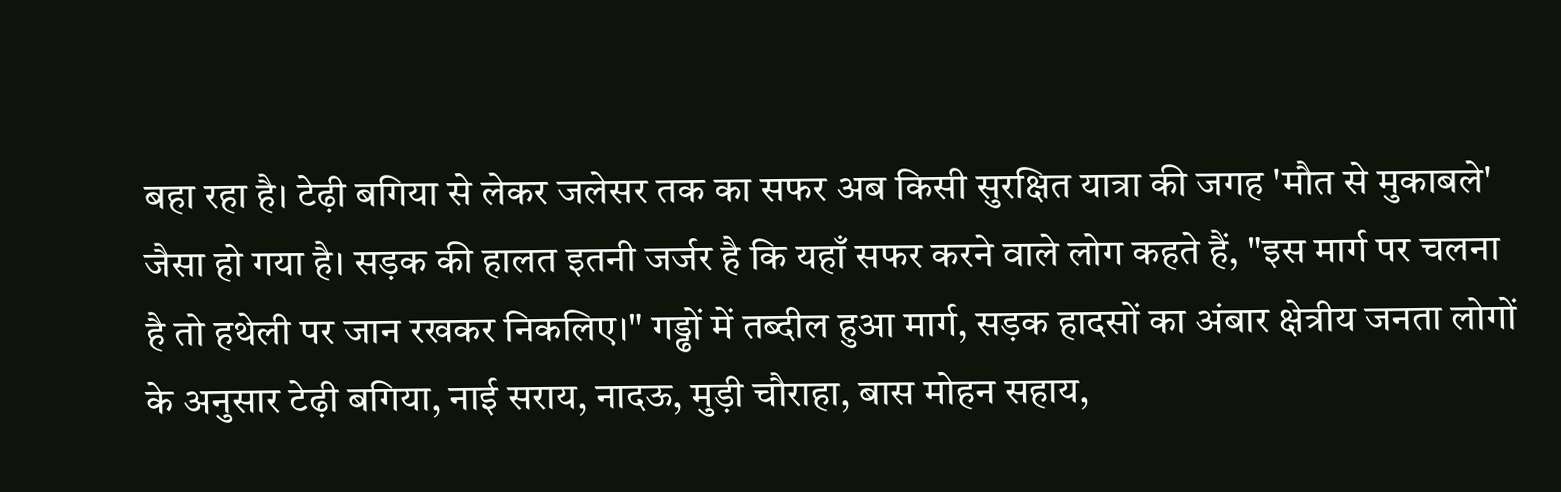बहा रहा है। टेढ़ी बगिया से लेकर जलेसर तक का सफर अब किसी सुरक्षित यात्रा की जगह 'मौत से मुकाबले' जैसा हो गया है। सड़क की हालत इतनी जर्जर है कि यहाँ सफर करने वाले लोग कहते हैं, "इस मार्ग पर चलना है तो हथेली पर जान रखकर निकलिए।" गड्ढों में तब्दील हुआ मार्ग, सड़क हादसों का अंबार क्षेत्रीय जनता लोगों के अनुसार टेढ़ी बगिया, नाई सराय, नादऊ, मुड़ी चौराहा, बास मोहन सहाय,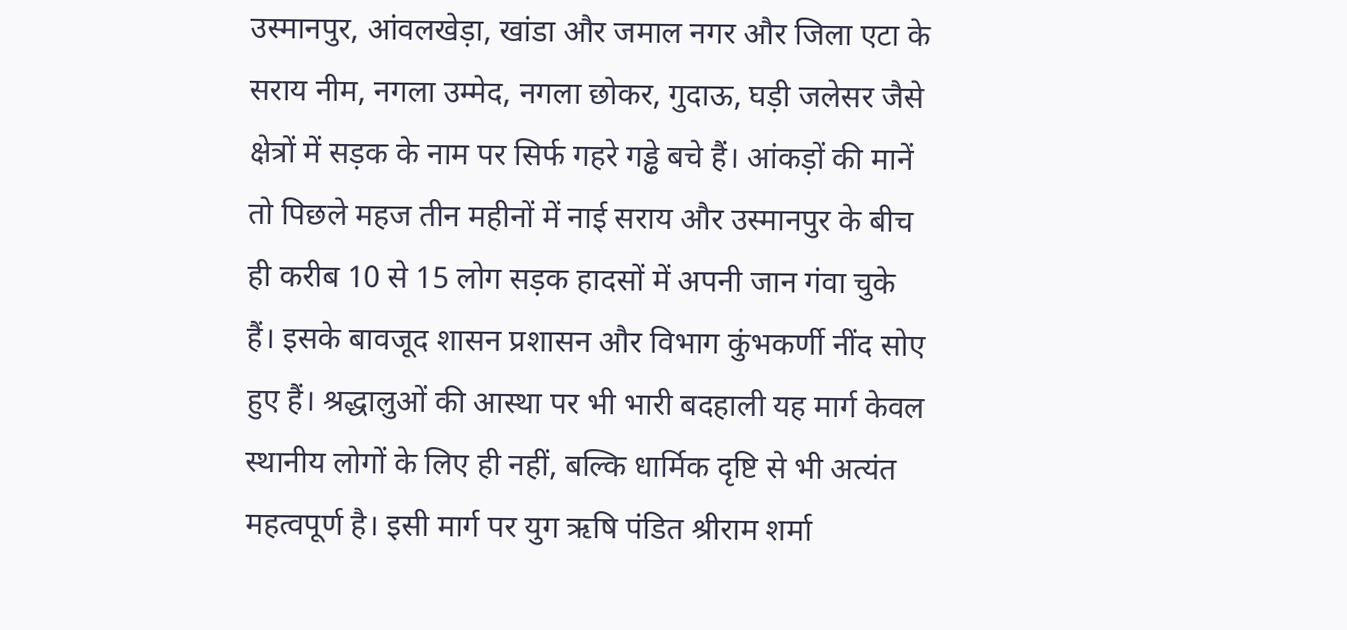उस्मानपुर, आंवलखेड़ा, खांडा और जमाल नगर और जिला एटा के सराय नीम, नगला उम्मेद, नगला छोकर, गुदाऊ, घड़ी जलेसर जैसे क्षेत्रों में सड़क के नाम पर सिर्फ गहरे गड्ढे बचे हैं। आंकड़ों की मानें तो पिछले महज तीन महीनों में नाई सराय और उस्मानपुर के बीच ही करीब 10 से 15 लोग सड़क हादसों में अपनी जान गंवा चुके हैं। इसके बावजूद शासन प्रशासन और विभाग कुंभकर्णी नींद सोए हुए हैं। श्रद्धालुओं की आस्था पर भी भारी बदहाली यह मार्ग केवल स्थानीय लोगों के लिए ही नहीं, बल्कि धार्मिक दृष्टि से भी अत्यंत महत्वपूर्ण है। इसी मार्ग पर युग ऋषि पंडित श्रीराम शर्मा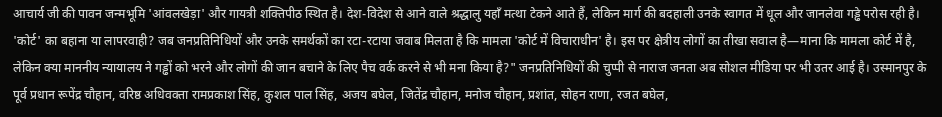आचार्य जी की पावन जन्मभूमि 'आंवलखेड़ा' और गायत्री शक्तिपीठ स्थित है। देश-विदेश से आने वाले श्रद्धालु यहाँ मत्था टेकने आते हैं, लेकिन मार्ग की बदहाली उनके स्वागत में धूल और जानलेवा गड्ढे परोस रही है। 'कोर्ट' का बहाना या लापरवाही? जब जनप्रतिनिधियों और उनके समर्थकों का रटा-रटाया जवाब मिलता है कि मामला 'कोर्ट में विचाराधीन' है। इस पर क्षेत्रीय लोगों का तीखा सवाल है—माना कि मामला कोर्ट में है, लेकिन क्या माननीय न्यायालय ने गड्ढों को भरने और लोगों की जान बचाने के लिए पैच वर्क करने से भी मना किया है?" जनप्रतिनिधियों की चुप्पी से नाराज जनता अब सोशल मीडिया पर भी उतर आई है। उस्मानपुर के पूर्व प्रधान रूपेंद्र चौहान, वरिष्ठ अधिवक्ता रामप्रकाश सिंह, कुशल पाल सिंह, अजय बघेल, जितेंद्र चौहान, मनोज चौहान, प्रशांत, सोहन राणा, रजत बघेल,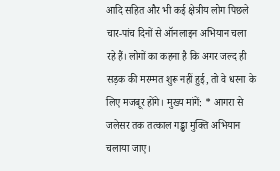आदि सहित और भी कई क्षेत्रीय लोग पिछले चार-पांच दिनों से ऑनलाइन अभियान चला रहे हैं। लोगों का कहना है कि अगर जल्द ही सड़क की मरम्मत शुरू नहीं हुई, तो वे धरना के लिए मजबूर होंगे। मुख्य मांगें: * आगरा से जलेसर तक तत्काल गड्ढा मुक्ति अभियान चलाया जाए।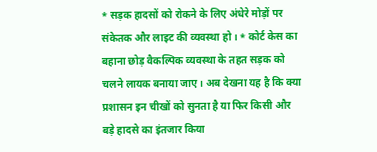* सड़क हादसों को रोकने के लिए अंधेरे मोड़ों पर संकेतक और लाइट की व्यवस्था हो। * कोर्ट केस का बहाना छोड़ वैकल्पिक व्यवस्था के तहत सड़क को चलने लायक बनाया जाए। अब देखना यह है कि क्या प्रशासन इन चीखों को सुनता है या फिर किसी और बड़े हादसे का इंतजार किया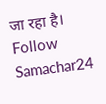जा रहा है।
Follow Samachar24